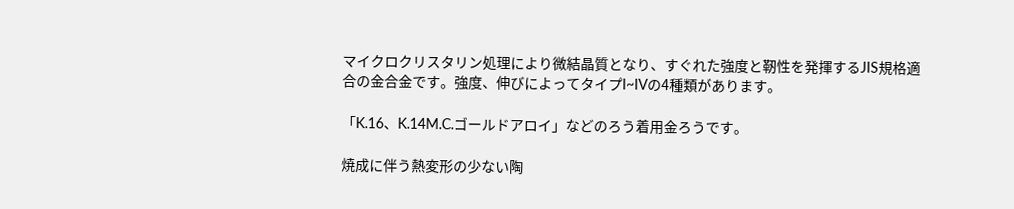マイクロクリスタリン処理により微結晶質となり、すぐれた強度と靭性を発揮するJIS規格適合の金合金です。強度、伸びによってタイプI~IVの4種類があります。

「K.16、K.14M.C.ゴールドアロイ」などのろう着用金ろうです。

焼成に伴う熱変形の少ない陶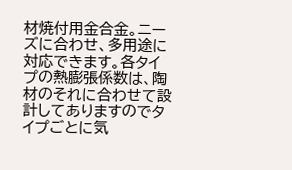材焼付用金合金。ニーズに合わせ、多用途に対応できます。各タイプの熱膨張係数は、陶材のそれに合わせて設計してありますのでタイプごとに気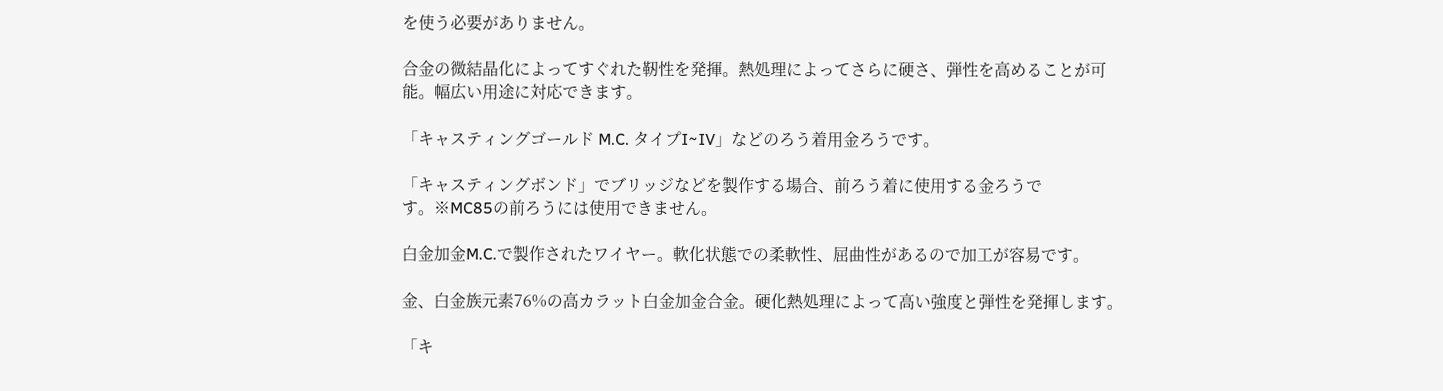を使う必要がありません。

合金の微結晶化によってすぐれた靭性を発揮。熱処理によってさらに硬さ、弾性を高めることが可能。幅広い用途に対応できます。

「キャスティングゴールド M.C. タイプI~IV」などのろう着用金ろうです。

「キャスティングボンド」でブリッジなどを製作する場合、前ろう着に使用する金ろうです。※MC85の前ろうには使用できません。

白金加金M.C.で製作されたワイヤー。軟化状態での柔軟性、屈曲性があるので加工が容易です。

金、白金族元素76%の高カラット白金加金合金。硬化熱処理によって高い強度と弾性を発揮します。

「キ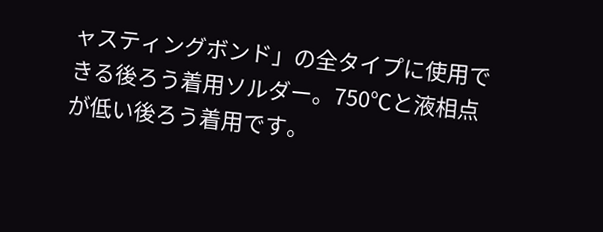ャスティングボンド」の全タイプに使用できる後ろう着用ソルダー。750℃と液相点が低い後ろう着用です。